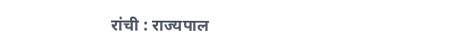रांची : राज्यपाल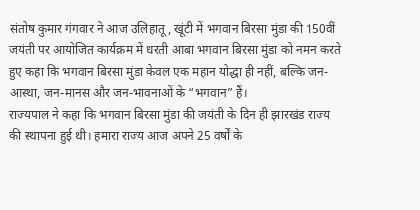संतोष कुमार गंगवार ने आज उलिहातू, खूंटी में भगवान बिरसा मुंडा की 150वीं जयंती पर आयोजित कार्यक्रम में धरती आबा भगवान बिरसा मुंडा को नमन करते हुए कहा कि भगवान बिरसा मुंडा केवल एक महान योद्धा ही नहीं, बल्कि जन-आस्था, जन-मानस और जन-भावनाओं के “भगवान” हैं।
राज्यपाल ने कहा कि भगवान बिरसा मुंडा की जयंती के दिन ही झारखंड राज्य की स्थापना हुई थी। हमारा राज्य आज अपने 25 वर्षों के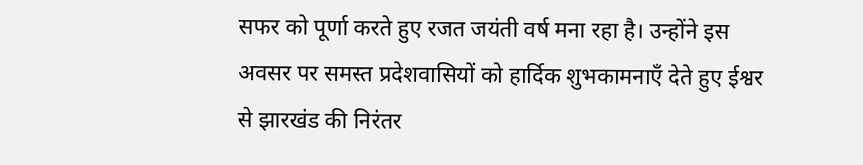सफर को पूर्णा करते हुए रजत जयंती वर्ष मना रहा है। उन्होंने इस अवसर पर समस्त प्रदेशवासियों को हार्दिक शुभकामनाएँ देते हुए ईश्वर से झारखंड की निरंतर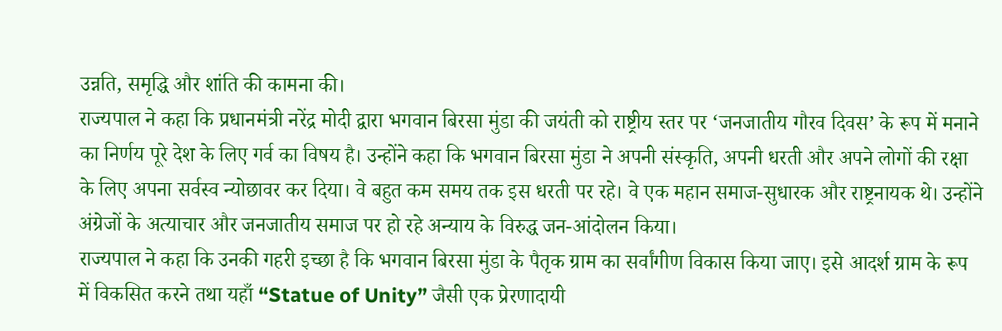उन्नति, समृद्धि और शांति की कामना की।
राज्यपाल ने कहा कि प्रधानमंत्री नरेंद्र मोदी द्वारा भगवान बिरसा मुंडा की जयंती को राष्ट्रीय स्तर पर ‘जनजातीय गौरव दिवस’ के रूप में मनाने का निर्णय पूरे देश के लिए गर्व का विषय है। उन्होंने कहा कि भगवान बिरसा मुंडा ने अपनी संस्कृति, अपनी धरती और अपने लोगों की रक्षा के लिए अपना सर्वस्व न्योछावर कर दिया। वे बहुत कम समय तक इस धरती पर रहे। वे एक महान समाज-सुधारक और राष्ट्रनायक थे। उन्होंने अंग्रेजों के अत्याचार और जनजातीय समाज पर हो रहे अन्याय के विरुद्ध जन-आंदोलन किया।
राज्यपाल ने कहा कि उनकी गहरी इच्छा है कि भगवान बिरसा मुंडा के पैतृक ग्राम का सर्वांगीण विकास किया जाए। इसे आदर्श ग्राम के रूप में विकसित करने तथा यहाँ “Statue of Unity” जैसी एक प्रेरणादायी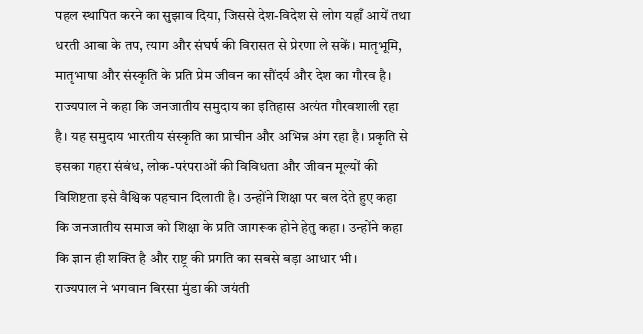पहल स्थापित करने का सुझाव दिया, जिससे देश-विदेश से लोग यहाँ आयें तथा धरती आबा के तप, त्याग और संघर्ष की विरासत से प्रेरणा ले सकें। मातृभूमि, मातृभाषा और संस्कृति के प्रति प्रेम जीवन का सौंदर्य और देश का गौरव है।
राज्यपाल ने कहा कि जनजातीय समुदाय का इतिहास अत्यंत गौरवशाली रहा है। यह समुदाय भारतीय संस्कृति का प्राचीन और अभिन्न अंग रहा है। प्रकृति से इसका गहरा संबंध, लोक-परंपराओं की विविधता और जीवन मूल्यों की विशिष्टता इसे वैश्विक पहचान दिलाती है। उन्होंने शिक्षा पर बल देते हुए कहा कि जनजातीय समाज को शिक्षा के प्रति जागरूक होने हेतु कहा। उन्होंने कहा कि ज्ञान ही शक्ति है और राष्ट्र की प्रगति का सबसे बड़ा आधार भी।
राज्यपाल ने भगवान बिरसा मुंडा की जयंती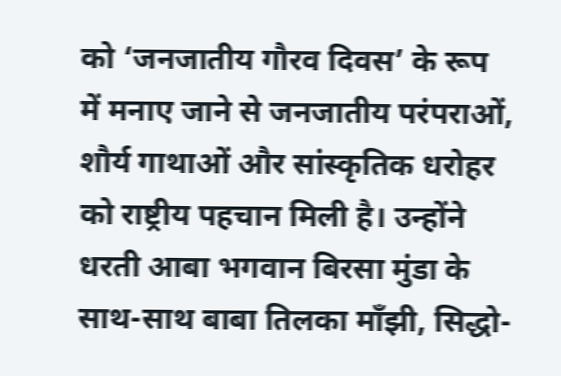को ‘जनजातीय गौरव दिवस’ के रूप में मनाए जाने से जनजातीय परंपराओं, शौर्य गाथाओं और सांस्कृतिक धरोहर को राष्ट्रीय पहचान मिली है। उन्होंने धरती आबा भगवान बिरसा मुंडा के साथ-साथ बाबा तिलका माँझी, सिद्धो-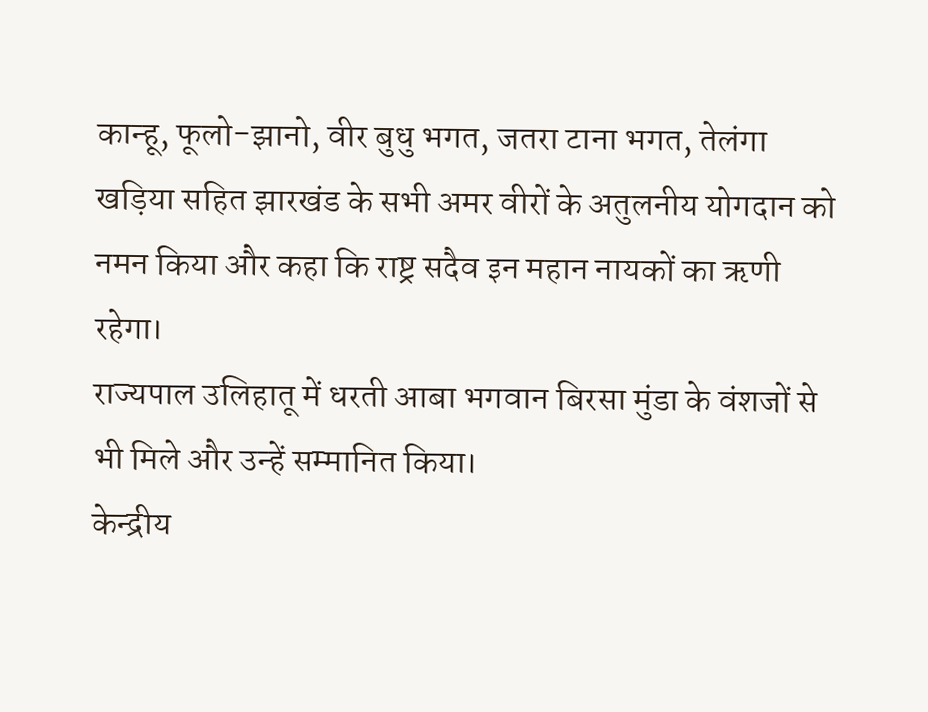कान्हू, फूलो-झानो, वीर बुधु भगत, जतरा टाना भगत, तेलंगा खड़िया सहित झारखंड के सभी अमर वीरों के अतुलनीय योगदान को नमन किया और कहा कि राष्ट्र सदैव इन महान नायकों का ऋणी रहेगा।
राज्यपाल उलिहातू में धरती आबा भगवान बिरसा मुंडा के वंशजों से भी मिले और उन्हें सम्मानित किया।
केन्द्रीय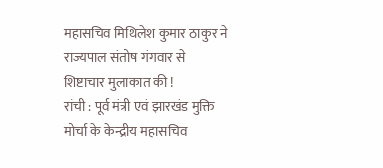महासचिव मिथिलेश कुमार ठाकुर ने राज्यपाल संतोष गंगवार से शिष्टाचार मुलाकात की !
रांची : पूर्व मंत्री एवं झारखंड मुक्ति मोर्चा के केन्द्रीय महासचिव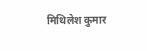मिथिलेश कुमार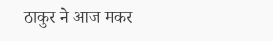ठाकुर ने आज मकर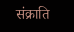संक्राति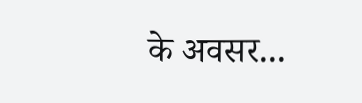के अवसर...